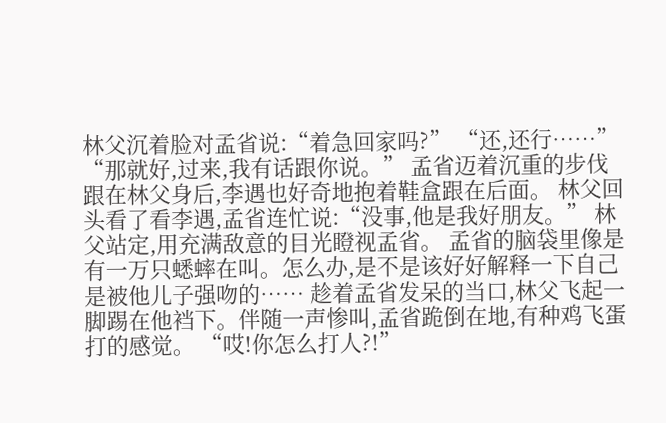林父沉着脸对孟省说:“着急回家吗?” “还,还行……” “那就好,过来,我有话跟你说。” 孟省迈着沉重的步伐跟在林父身后,李遇也好奇地抱着鞋盒跟在后面。 林父回头看了看李遇,孟省连忙说:“没事,他是我好朋友。” 林父站定,用充满敌意的目光瞪视孟省。 孟省的脑袋里像是有一万只蟋蟀在叫。怎么办,是不是该好好解释一下自己是被他儿子强吻的…… 趁着孟省发呆的当口,林父飞起一脚踢在他裆下。伴随一声惨叫,孟省跪倒在地,有种鸡飞蛋打的感觉。 “哎!你怎么打人?!”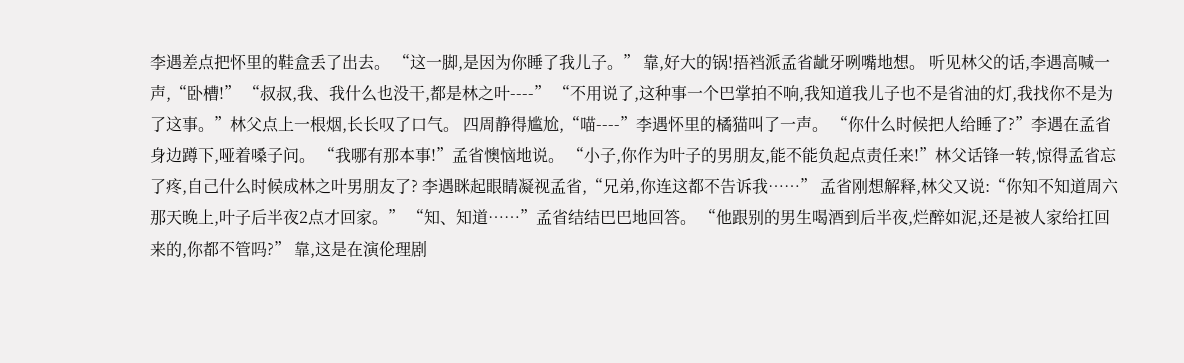李遇差点把怀里的鞋盒丢了出去。 “这一脚,是因为你睡了我儿子。” 靠,好大的锅!捂裆派孟省龇牙咧嘴地想。 听见林父的话,李遇高喊一声,“卧槽!” “叔叔,我、我什么也没干,都是林之叶----” “不用说了,这种事一个巴掌拍不响,我知道我儿子也不是省油的灯,我找你不是为了这事。”林父点上一根烟,长长叹了口气。 四周静得尴尬,“喵----”李遇怀里的橘猫叫了一声。 “你什么时候把人给睡了?”李遇在孟省身边蹲下,哑着嗓子问。 “我哪有那本事!”孟省懊恼地说。 “小子,你作为叶子的男朋友,能不能负起点责任来!”林父话锋一转,惊得孟省忘了疼,自己什么时候成林之叶男朋友了? 李遇眯起眼睛凝视孟省,“兄弟,你连这都不告诉我……” 孟省刚想解释,林父又说:“你知不知道周六那天晚上,叶子后半夜2点才回家。” “知、知道……”孟省结结巴巴地回答。 “他跟别的男生喝酒到后半夜,烂醉如泥,还是被人家给扛回来的,你都不管吗?” 靠,这是在演伦理剧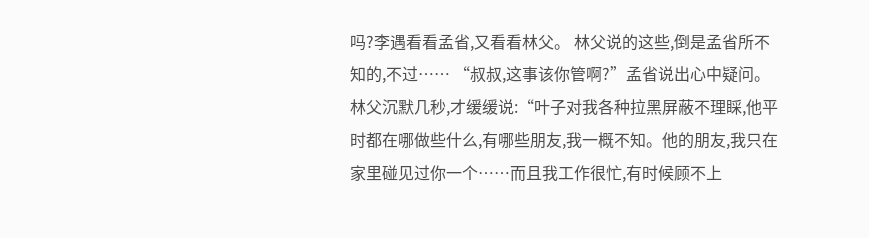吗?李遇看看孟省,又看看林父。 林父说的这些,倒是孟省所不知的,不过…… “叔叔,这事该你管啊?”孟省说出心中疑问。 林父沉默几秒,才缓缓说:“叶子对我各种拉黑屏蔽不理睬,他平时都在哪做些什么,有哪些朋友,我一概不知。他的朋友,我只在家里碰见过你一个……而且我工作很忙,有时候顾不上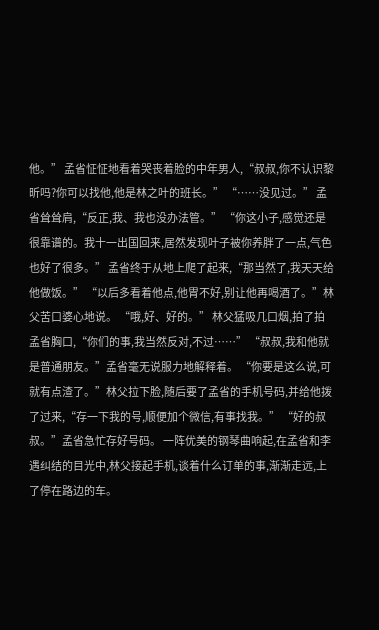他。” 孟省怔怔地看着哭丧着脸的中年男人,“叔叔,你不认识黎昕吗?你可以找他,他是林之叶的班长。” “……没见过。” 孟省耸耸肩,“反正,我、我也没办法管。” “你这小子,感觉还是很靠谱的。我十一出国回来,居然发现叶子被你养胖了一点,气色也好了很多。” 孟省终于从地上爬了起来,“那当然了,我天天给他做饭。” “以后多看着他点,他胃不好,别让他再喝酒了。”林父苦口婆心地说。 “哦,好、好的。” 林父猛吸几口烟,拍了拍孟省胸口,“你们的事,我当然反对,不过……” “叔叔,我和他就是普通朋友。”孟省毫无说服力地解释着。 “你要是这么说,可就有点渣了。”林父拉下脸,随后要了孟省的手机号码,并给他拨了过来,“存一下我的号,顺便加个微信,有事找我。” “好的叔叔。”孟省急忙存好号码。 一阵优美的钢琴曲响起,在孟省和李遇纠结的目光中,林父接起手机,谈着什么订单的事,渐渐走远,上了停在路边的车。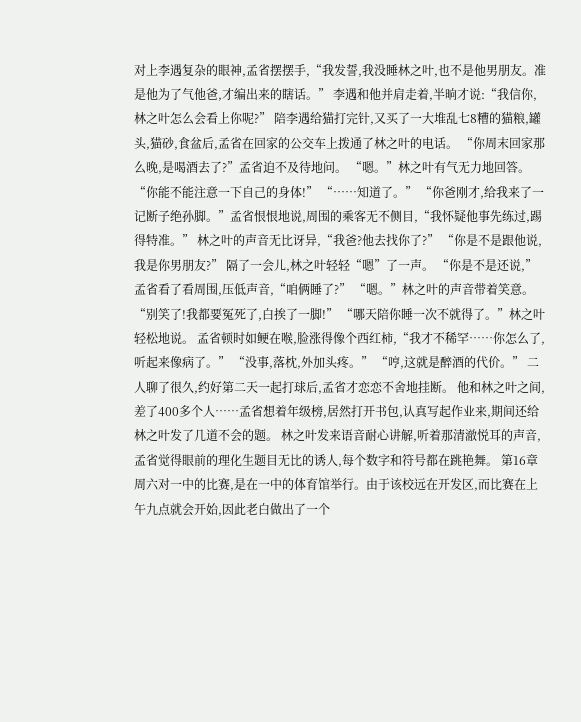对上李遇复杂的眼神,孟省摆摆手,“我发誓,我没睡林之叶,也不是他男朋友。准是他为了气他爸,才编出来的瞎话。” 李遇和他并肩走着,半晌才说:“我信你,林之叶怎么会看上你呢?” 陪李遇给猫打完针,又买了一大堆乱七8糟的猫粮,罐头,猫砂,食盆后,孟省在回家的公交车上拨通了林之叶的电话。 “你周末回家那么晚,是喝酒去了?”孟省迫不及待地问。 “嗯。”林之叶有气无力地回答。 “你能不能注意一下自己的身体!” “……知道了。” “你爸刚才,给我来了一记断子绝孙脚。”孟省恨恨地说,周围的乘客无不侧目,“我怀疑他事先练过,踢得特准。” 林之叶的声音无比讶异,“我爸?他去找你了?” “你是不是跟他说,我是你男朋友?” 隔了一会儿,林之叶轻轻“嗯”了一声。 “你是不是还说,”孟省看了看周围,压低声音,“咱俩睡了?” “嗯。”林之叶的声音带着笑意。 “别笑了!我都要冤死了,白挨了一脚!” “哪天陪你睡一次不就得了。”林之叶轻松地说。 孟省顿时如鲠在喉,脸涨得像个西红柿,“我才不稀罕……你怎么了,听起来像病了。” “没事,落枕,外加头疼。” “哼,这就是醉酒的代价。” 二人聊了很久,约好第二天一起打球后,孟省才恋恋不舍地挂断。 他和林之叶之间,差了400多个人……孟省想着年级榜,居然打开书包,认真写起作业来,期间还给林之叶发了几道不会的题。 林之叶发来语音耐心讲解,听着那清澈悦耳的声音,孟省觉得眼前的理化生题目无比的诱人,每个数字和符号都在跳艳舞。 第16章 周六对一中的比赛,是在一中的体育馆举行。由于该校远在开发区,而比赛在上午九点就会开始,因此老白做出了一个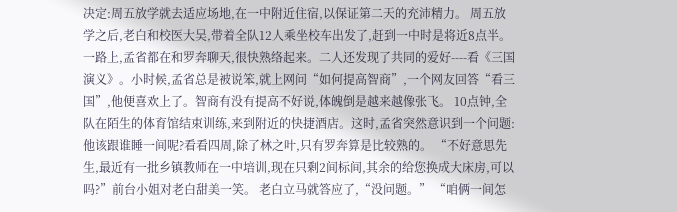决定:周五放学就去适应场地,在一中附近住宿,以保证第二天的充沛精力。 周五放学之后,老白和校医大吴,带着全队12人乘坐校车出发了,赶到一中时是将近8点半。一路上,孟省都在和罗奔聊天,很快熟络起来。二人还发现了共同的爱好----看《三国演义》。小时候,孟省总是被说笨,就上网问“如何提高智商”,一个网友回答“看三国”,他便喜欢上了。智商有没有提高不好说,体魄倒是越来越像张飞。 10点钟,全队在陌生的体育馆结束训练,来到附近的快捷酒店。这时,孟省突然意识到一个问题:他该跟谁睡一间呢?看看四周,除了林之叶,只有罗奔算是比较熟的。 “不好意思先生,最近有一批乡镇教师在一中培训,现在只剩2间标间,其余的给您换成大床房,可以吗?”前台小姐对老白甜美一笑。 老白立马就答应了,“没问题。” “咱俩一间怎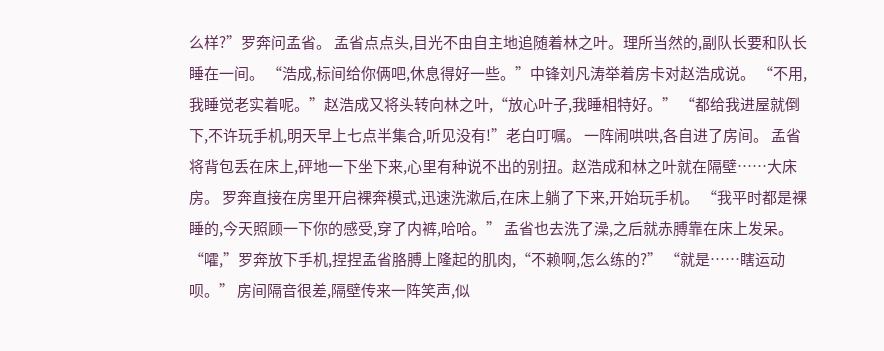么样?”罗奔问孟省。 孟省点点头,目光不由自主地追随着林之叶。理所当然的,副队长要和队长睡在一间。 “浩成,标间给你俩吧,休息得好一些。”中锋刘凡涛举着房卡对赵浩成说。 “不用,我睡觉老实着呢。”赵浩成又将头转向林之叶,“放心叶子,我睡相特好。” “都给我进屋就倒下,不许玩手机,明天早上七点半集合,听见没有!”老白叮嘱。 一阵闹哄哄,各自进了房间。 孟省将背包丢在床上,砰地一下坐下来,心里有种说不出的别扭。赵浩成和林之叶就在隔壁……大床房。 罗奔直接在房里开启裸奔模式,迅速洗漱后,在床上躺了下来,开始玩手机。 “我平时都是裸睡的,今天照顾一下你的感受,穿了内裤,哈哈。” 孟省也去洗了澡,之后就赤膊靠在床上发呆。 “嚯,”罗奔放下手机,捏捏孟省胳膊上隆起的肌肉,“不赖啊,怎么练的?” “就是……瞎运动呗。” 房间隔音很差,隔壁传来一阵笑声,似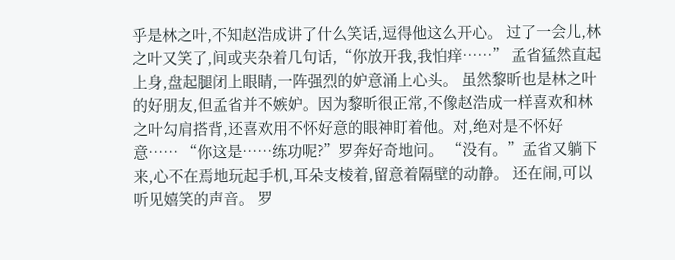乎是林之叶,不知赵浩成讲了什么笑话,逗得他这么开心。 过了一会儿,林之叶又笑了,间或夹杂着几句话,“你放开我,我怕痒……” 孟省猛然直起上身,盘起腿闭上眼睛,一阵强烈的妒意涌上心头。 虽然黎昕也是林之叶的好朋友,但孟省并不嫉妒。因为黎昕很正常,不像赵浩成一样喜欢和林之叶勾肩搭背,还喜欢用不怀好意的眼神盯着他。对,绝对是不怀好意…… “你这是……练功呢?”罗奔好奇地问。 “没有。”孟省又躺下来,心不在焉地玩起手机,耳朵支棱着,留意着隔壁的动静。 还在闹,可以听见嬉笑的声音。 罗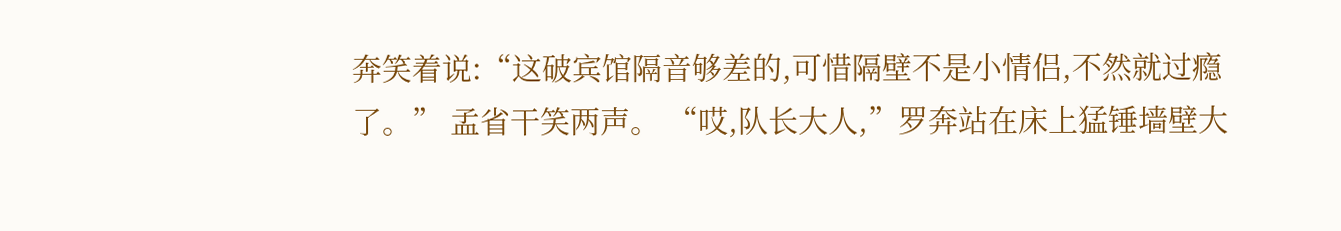奔笑着说:“这破宾馆隔音够差的,可惜隔壁不是小情侣,不然就过瘾了。” 孟省干笑两声。 “哎,队长大人,”罗奔站在床上猛锤墙壁大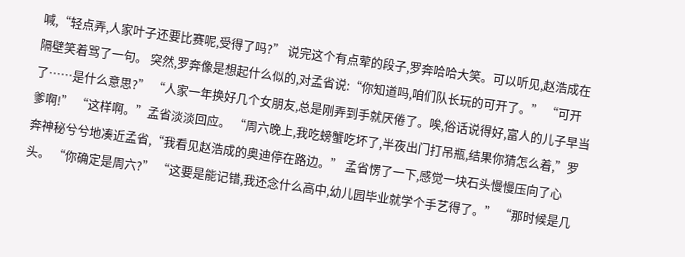喊,“轻点弄,人家叶子还要比赛呢,受得了吗?” 说完这个有点荤的段子,罗奔哈哈大笑。可以听见,赵浩成在隔壁笑着骂了一句。 突然,罗奔像是想起什么似的,对孟省说:“你知道吗,咱们队长玩的可开了。” “可开了……是什么意思?” “人家一年换好几个女朋友,总是刚弄到手就厌倦了。唉,俗话说得好,富人的儿子早当爹啊!” “这样啊。”孟省淡淡回应。 “周六晚上,我吃螃蟹吃坏了,半夜出门打吊瓶,结果你猜怎么着,”罗奔神秘兮兮地凑近孟省,“我看见赵浩成的奥迪停在路边。” 孟省愣了一下,感觉一块石头慢慢压向了心头。 “你确定是周六?” “这要是能记错,我还念什么高中,幼儿园毕业就学个手艺得了。” “那时候是几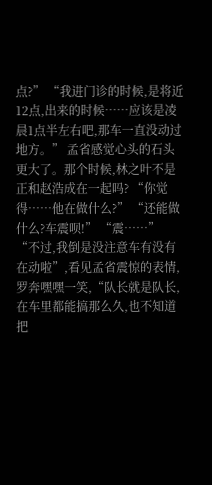点?” “我进门诊的时候,是将近12点,出来的时候……应该是凌晨1点半左右吧,那车一直没动过地方。” 孟省感觉心头的石头更大了。那个时候,林之叶不是正和赵浩成在一起吗? “你觉得……他在做什么?” “还能做什么?车震呗!” “震……” “不过,我倒是没注意车有没有在动啦”,看见孟省震惊的表情,罗奔嘿嘿一笑,“队长就是队长,在车里都能搞那么久,也不知道把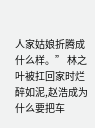人家姑娘折腾成什么样。” 林之叶被扛回家时烂醉如泥,赵浩成为什么要把车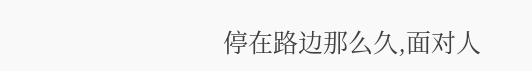停在路边那么久,面对人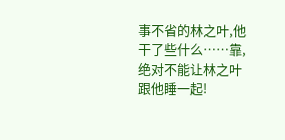事不省的林之叶,他干了些什么……靠,绝对不能让林之叶跟他睡一起!